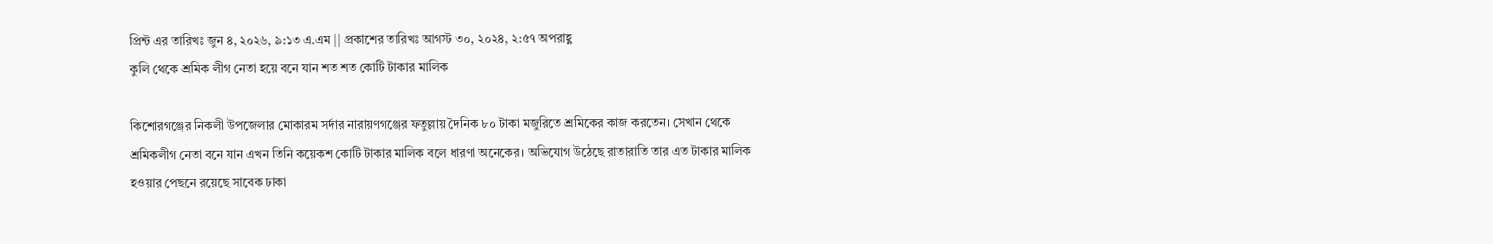প্রিন্ট এর তারিখঃ জুন ৪, ২০২৬, ৯:১৩ এ.এম || প্রকাশের তারিখঃ আগস্ট ৩০, ২০২৪, ২:৫৭ অপরাহ্ণ
কুলি থেকে শ্রমিক লীগ নেতা হয়ে বনে যান শত শত কোটি টাকার মালিক

কিশোরগঞ্জের নিকলী উপজেলার মোকারম সর্দার নারায়ণগঞ্জের ফতুল্লায় দৈনিক ৮০ টাকা মজুরিতে শ্রমিকের কাজ করতেন। সেখান থেকে শ্রমিকলীগ নেতা বনে যান এখন তিনি কয়েকশ কোটি টাকার মালিক বলে ধারণা অনেকের। অভিযোগ উঠেছে রাতারাতি তার এত টাকার মালিক হওয়ার পেছনে রয়েছে সাবেক ঢাকা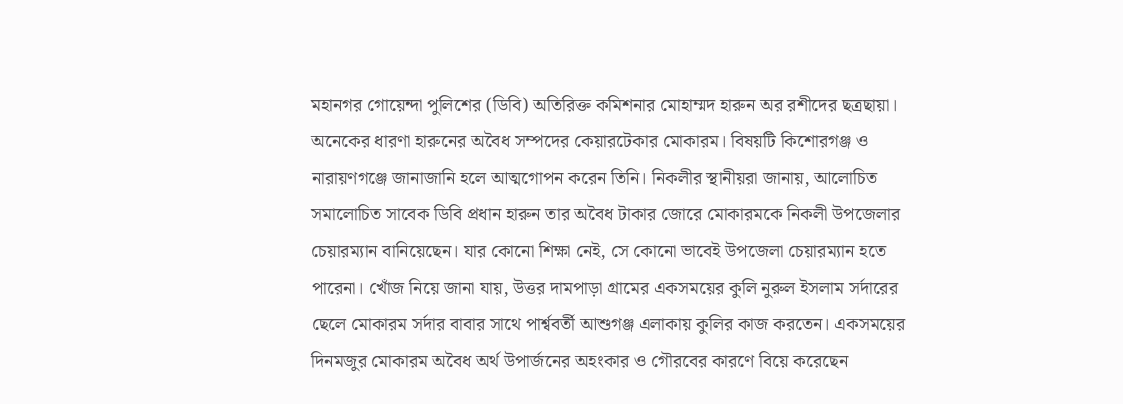মহানগর গোয়েন্দা পুলিশের (ডিবি) অতিরিক্ত কমিশনার মোহাম্মদ হারুন অর রশীদের ছত্রছায়া।
অনেকের ধারণা হারুনের অবৈধ সম্পদের কেয়ারটেকার মোকারম। বিষয়টি কিশোরগঞ্জ ও নারায়ণগঞ্জে জানাজানি হলে আত্মগোপন করেন তিনি। নিকলীর স্থানীয়রা জানায়, আলোচিত সমালোচিত সাবেক ডিবি প্রধান হারুন তার অবৈধ টাকার জোরে মোকারমকে নিকলী উপজেলার চেয়ারম্যান বানিয়েছেন। যার কোনো শিক্ষা নেই, সে কোনো ভাবেই উপজেলা চেয়ারম্যান হতে পারেনা। খোঁজ নিয়ে জানা যায়, উত্তর দামপাড়া গ্রামের একসময়ের কুলি নুরুল ইসলাম সর্দারের ছেলে মোকারম সর্দার বাবার সাথে পার্শ্ববর্তী আশুগঞ্জ এলাকায় কুলির কাজ করতেন। একসময়ের দিনমজুর মোকারম অবৈধ অর্থ উপার্জনের অহংকার ও গৌরবের কারণে বিয়ে করেছেন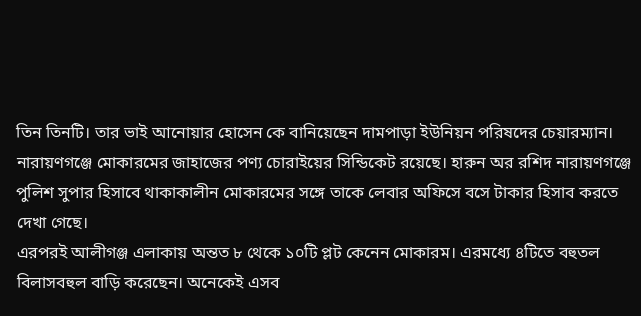তিন তিনটি। তার ভাই আনোয়ার হোসেন কে বানিয়েছেন দামপাড়া ইউনিয়ন পরিষদের চেয়ারম্যান। নারায়ণগঞ্জে মোকারমের জাহাজের পণ্য চোরাইয়ের সিন্ডিকেট রয়েছে। হারুন অর রশিদ নারায়ণগঞ্জে পুলিশ সুপার হিসাবে থাকাকালীন মোকারমের সঙ্গে তাকে লেবার অফিসে বসে টাকার হিসাব করতে দেখা গেছে।
এরপরই আলীগঞ্জ এলাকায় অন্তত ৮ থেকে ১০টি প্লট কেনেন মোকারম। এরমধ্যে ৪টিতে বহুতল বিলাসবহুল বাড়ি করেছেন। অনেকেই এসব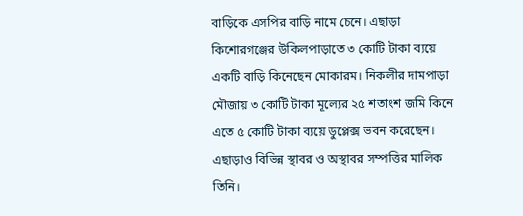বাড়িকে এসপির বাড়ি নামে চেনে। এছাড়া কিশোরগঞ্জের উকিলপাড়াতে ৩ কোটি টাকা ব্যয়ে একটি বাড়ি কিনেছেন মোকারম। নিকলীর দামপাড়া মৌজায় ৩ কোটি টাকা মূল্যের ২৫ শতাংশ জমি কিনে এতে ৫ কোটি টাকা ব্যয়ে ডুপ্লেক্স ভবন করেছেন। এছাড়াও বিভিন্ন স্থাবর ও অস্থাবর সম্পত্তির মালিক তিনি।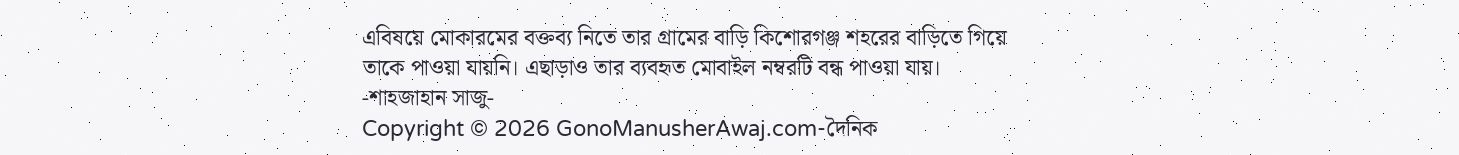এবিষয়ে মোকারমের বক্তব্য নিতে তার গ্রামের বাড়ি কিশোরগঞ্জ শহরের বাড়িতে গিয়ে তাকে পাওয়া যায়নি। এছাড়াও তার ব্যবহৃত মোবাইল নম্বরটি বন্ধ পাওয়া যায়।
-শাহজাহান সাজু-
Copyright © 2026 GonoManusherAwaj.com-দৈনিক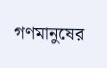গণমানুষের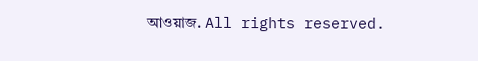আওয়াজ. All rights reserved.